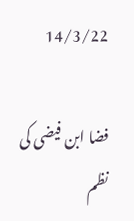14/3/22

فضا ابن فیضی کی نظم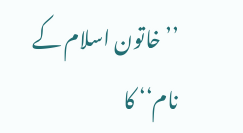’’خاتون اسلام کے نام‘‘ کا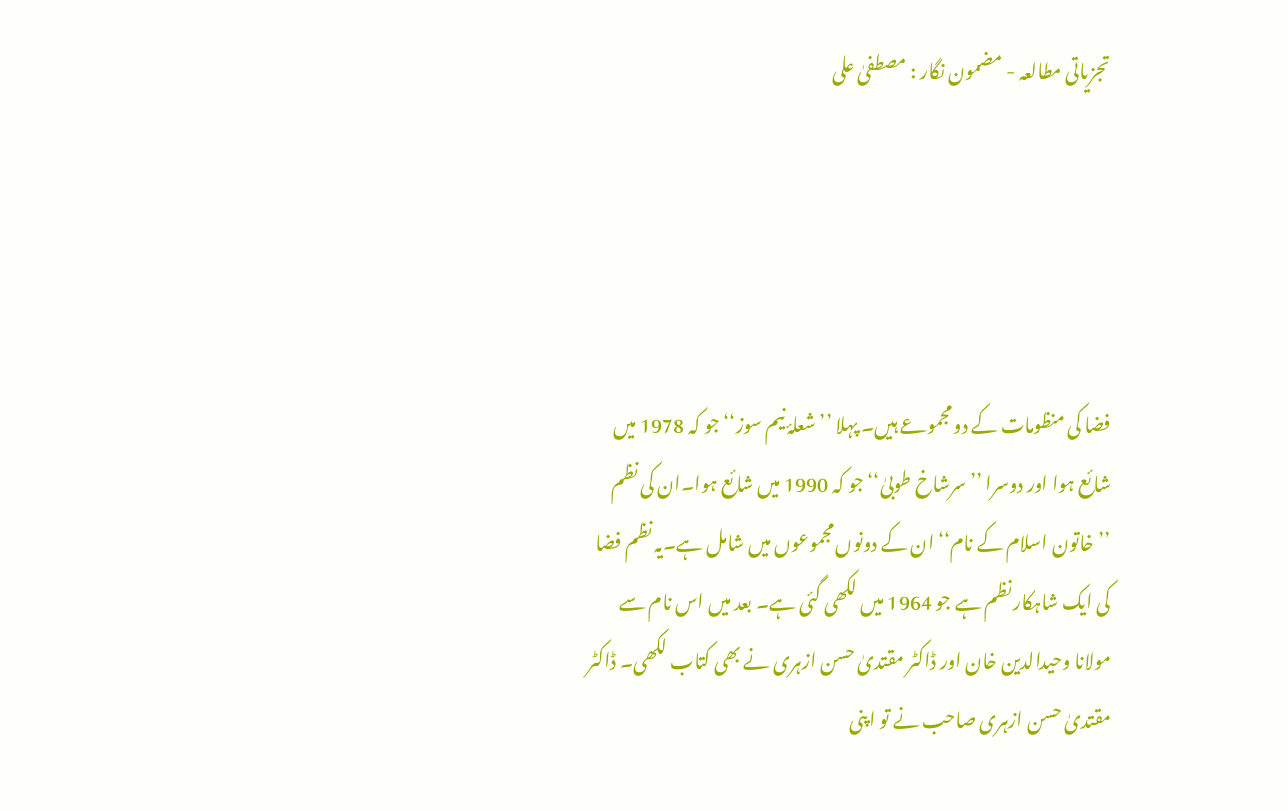تجزیاتی مطالعہ - مضمون نگار : مصطفیٰ علی





فضا کی منظومات کے دو مجموعے ہیں۔ پہلا ’’شعلۂ نیم سوز‘‘ جو کہ 1978 میں شائع ہوا اور دوسرا ’’سرشاخ طوبیٰ‘‘ جو کہ 1990 میں شائع ہوا۔ان کی نظم ’’خاتون اسلام کے نام‘‘ ان کے دونوں مجموعوں میں شامل ہے۔یہ نظم فضا کی ایک شاہکار نظم ہے جو 1964 میں لکھی گئی ہے۔ بعد میں اس نام سے مولانا وحیدالدین خان اور ڈاکٹر مقتدیٰ حسن ازہری نے بھی کتاب لکھی۔ ڈاکٹر مقتدیٰ حسن ازہری صاحب نے تو اپنی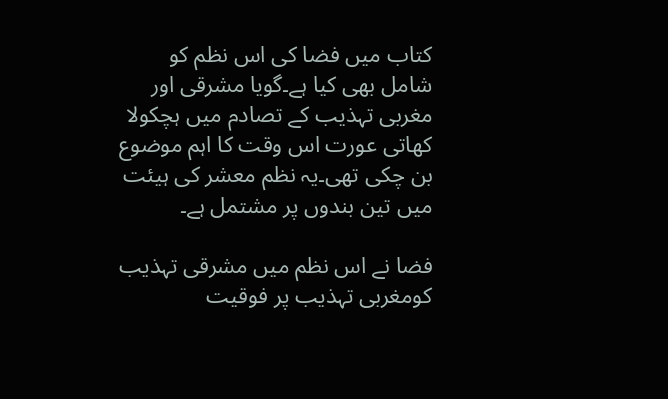کتاب میں فضا کی اس نظم کو شامل بھی کیا ہے۔گویا مشرقی اور مغربی تہذیب کے تصادم میں ہچکولا کھاتی عورت اس وقت کا اہم موضوع بن چکی تھی۔یہ نظم معشر کی ہیئت میں تین بندوں پر مشتمل ہے۔

فضا نے اس نظم میں مشرقی تہذیب کومغربی تہذیب پر فوقیت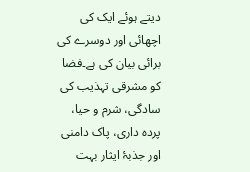دیتے ہوئے ایک کی اچھائی اور دوسرے کی برائی بیان کی ہے۔فضا کو مشرقی تہذیب کی سادگی، شرم و حیا، پردہ داری، پاک دامنی اور جذبۂ ایثار بہت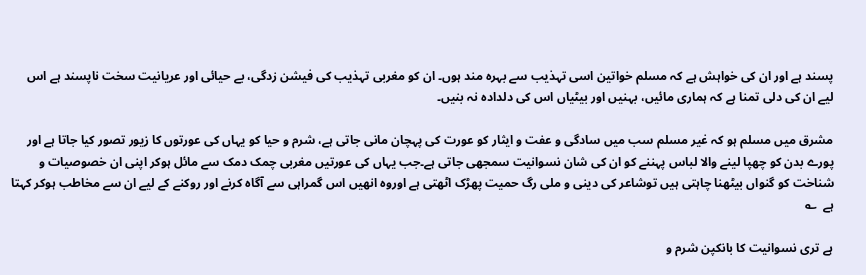پسند ہے اور ان کی خواہش ہے کہ مسلم خواتین اسی تہذیب سے بہرہ مند ہوں۔ ان کو مغربی تہذیب کی فیشن زدگی، بے حیائی اور عریانیت سخت ناپسند ہے اس لیے ان کی دلی تمنا ہے کہ ہماری مائیں، بہنیں اور بیٹیاں اس کی دلدادہ نہ بنیں۔

مشرق میں مسلم ہو کہ غیر مسلم سب میں سادگی و عفت و ایثار کو عورت کی پہچان مانی جاتی ہے، شرم و حیا کو یہاں کی عورتوں کا زیور تصور کیا جاتا ہے اور پورے بدن کو چھپا لینے والا لباس پہننے کو ان کی شان نسوانیت سمجھی جاتی ہے۔جب یہاں کی عورتیں مغربی چمک دمک سے مائل ہوکر اپنی ان خصوصیات و شناخت کو گنواں بیٹھنا چاہتی ہیں توشاعر کی دینی و ملی رگ حمیت پھڑک اٹھتی ہے اوروہ انھیں اس گمراہی سے آگاہ کرنے اور روکنے کے لیے ان سے مخاطب ہوکر کہتا ہے  ؎

ہے تری نسوانیت کا بانکپن شرم و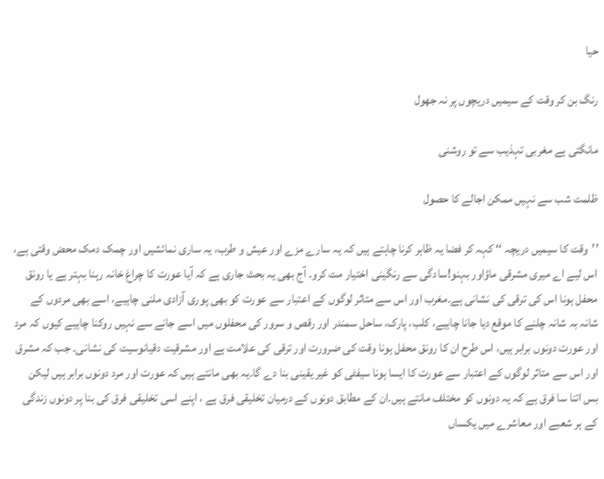حیا

رنگ بن کر وقت کے سیمیں دریچوں پر نہ جھول

مانگتی ہے مغربی تہذیب سے تو روشنی

ظلمت شب سے نہیں ممکن اجالے کا حصول

’’وقت کا سیمیں دریچہ ‘‘ کہہ کر فضا یہ ظاہر کرنا چاہتے ہیں کہ یہ سارے مزے اور عیش و طرب، یہ ساری نمائشیں اور چمک دمک محض وقتی ہے، اس لیے اے میری مشرقی ماؤاور بہنو!سادگی سے رنگینی اختیار مت کرو۔ آج بھی یہ بحث جاری ہے کہ آیا عورت کا چراغ خانہ رہنا بہتر ہے یا رونق محفل ہونا اس کی ترقی کی نشانی ہے۔مغرب اور اس سے متاثر لوگوں کے اعتبار سے عورت کو بھی پوری آزادی ملنی چاہیے، اسے بھی مردوں کے شانہ بہ شانہ چلنے کا موقع دیا جانا چاہیے، کلب، پارک، ساحل سمندر اور رقص و سرور کی محفلوں میں اسے جانے سے نہیں روکنا چاہیے کیوں کہ مرد اور عورت دونوں برابر ہیں، اس طرح ان کا رونق محفل ہونا وقت کی ضرورت اور ترقی کی علامت ہے اور مشرقیت دقیانوسیت کی نشانی۔ جب کہ مشرق اور اس سے متاثر لوگوں کے اعتبار سے عورت کا ایسا ہونا سیفٹی کو غیر یقینی بنا دے گا۔یہ بھی مانتے ہیں کہ عورت اور مرد دونوں برابر ہیں لیکن بس اتنا سا فرق ہے کہ یہ دونوں کو مختلف مانتے ہیں۔ان کے مطابق دونوں کے درمیان تخلیقی فرق ہے ، اپنے اسی تخلیقی فرق کی بنا پر دونوں زندگی کے ہر شعبے اور معاشرے میں یکساں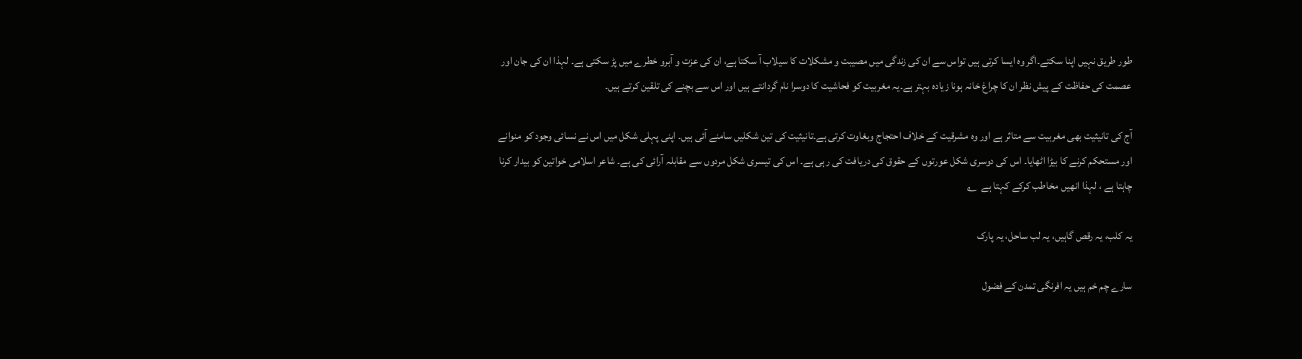طور طریق نہیں اپنا سکتے۔اگر وہ ایسا کرتی ہیں تواس سے ان کی زندگی میں مصیبت و مشکلات کا سیلاب آ سکتا ہے، ان کی عزت و آبرو خطرے میں پڑ سکتی ہے۔ لہذا ان کی جان اور عصمت کی حفاظت کے پیش نظر ان کا چراغ خانہ ہونا زیادہ بہتر ہے۔یہ مغربیت کو فحاشیت کا دوسرا نام گردانتے ہیں اور اس سے بچنے کی تلقین کرتے ہیں۔

آج کی تانیثیت بھی مغربیت سے متاثر ہے اور وہ مشرقیت کے خلاف احتجاج وبغاوت کرتی ہے۔تانیثیت کی تین شکلیں سامنے آئی ہیں۔ اپنی پہلی شکل میں اس نے نسائی وجود کو منوانے اور مستحکم کرنے کا بیڑا اٹھایا۔ اس کی دوسری شکل عورتوں کے حقوق کی دریافت کی رہی ہے۔ اس کی تیسری شکل مردوں سے مقابلہ آرائی کی ہے۔ شاعر اسلامی خواتین کو بیدار کرنا چاہتا ہے ، لہذا انھیں مخاطب کرکے کہتا ہے  ؎

یہ کلب، یہ رقص گاہیں، یہ لب ساحل، یہ پارک

سارے چم خم ہیں یہ افرنگی تمدن کے فضول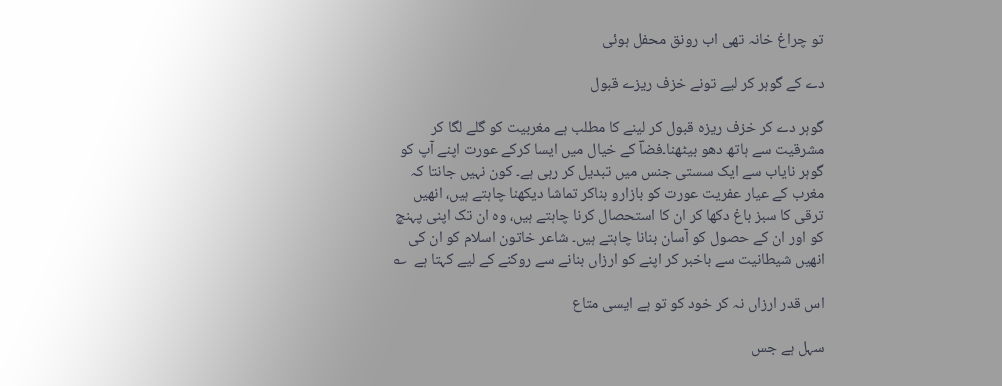تو چراغ خانہ تھی اب رونق محفل ہوئی

دے کے گوہر کر لیے تونے خزف ریزے قبول

گوہر دے کر خزف ریزہ قبول کر لینے کا مطلب ہے مغربیت کو گلے لگا کر مشرقیت سے ہاتھ دھو بیٹھنا۔فضاؔ کے خیال میں ایسا کرکے عورت اپنے آپ کو گوہر نایاب سے ایک سستی جنس میں تبدیل کر رہی ہے۔ کون نہیں جانتا کہ مغرب کے عیار عفریت عورت کو بازارو بناکر تماشا دیکھنا چاہتے ہیں، انھیں ترقی کا سبز باغ دکھا کر ان کا استحصال کرنا چاہتے ہیں، وہ ان تک اپنی پہنچ کو اور ان کے حصول کو آسان بنانا چاہتے ہیں۔ شاعر خاتون اسلام کو ان کی انھیں شیطانیت سے باخبر کر اپنے کو ارزاں بنانے سے روکنے کے لیے کہتا ہے  ؎

اس قدر ارزاں نہ کر خود کو تو ہے ایسی متاع

سہل ہے جس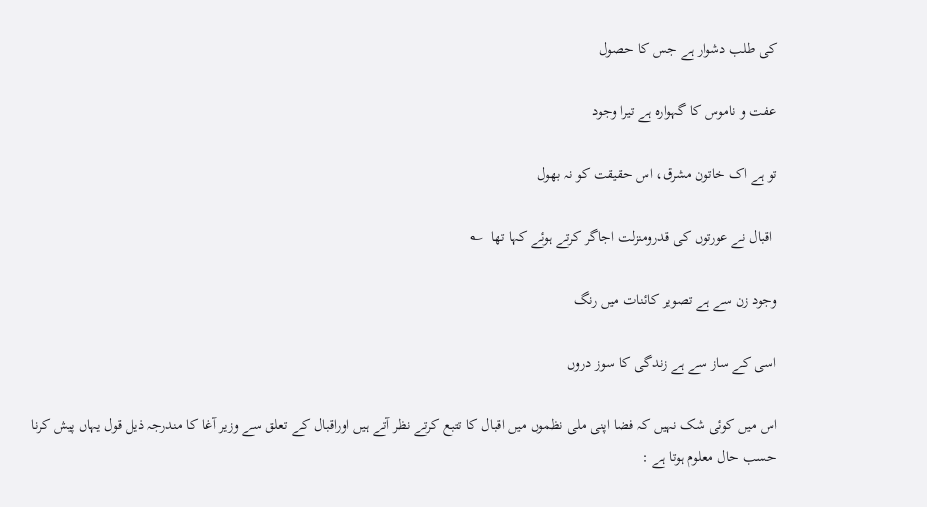کی طلب دشوار ہے جس کا حصول

عفت و ناموس کا گہوارہ ہے تیرا وجود

تو ہے اک خاتون مشرق، اس حقیقت کو نہ بھول

 اقبال نے عورتوں کی قدرومنزلت اجاگر کرتے ہوئے کہا تھا  ؎

وجود زن سے ہے تصویر کائنات میں رنگ

اسی کے ساز سے ہے زندگی کا سوز دروں

اس میں کوئی شک نہیں کہ فضا اپنی ملی نظموں میں اقبال کا تتبع کرتے نظر آتے ہیں اوراقبال کے تعلق سے وزیر آغا کا مندرجہ ذیل قول یہاں پیش کرنا حسب حال معلوم ہوتا ہے :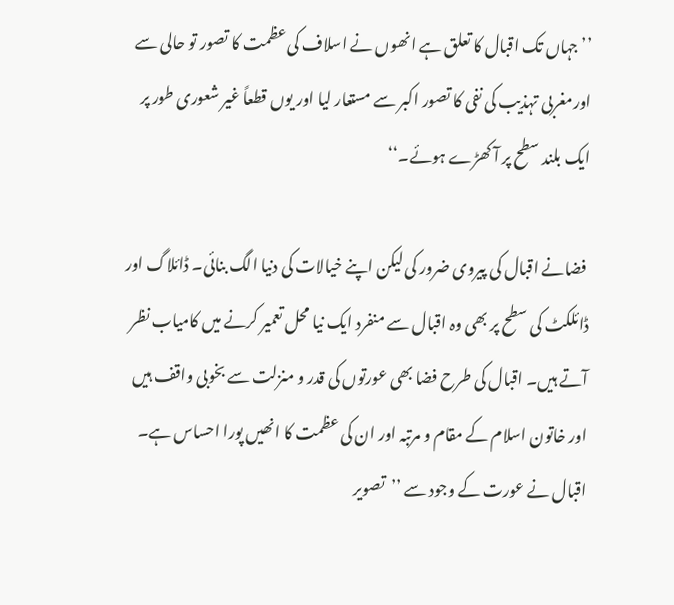’’ جہاں تک اقبال کا تعلق ہے انھوں نے اسلاف کی عظمت کا تصور تو حالی سے اورمغربی تہذیب کی نفی کا تصور اکبر سے مستعار لیا اور یوں قطعاً غیر شعوری طور پر ایک بلند سطح پر آ کھڑے ہوئے۔‘‘

 فضانے اقبال کی پیروی ضرور کی لیکن اپنے خیالات کی دنیا الگ بنائی۔ ڈائلاگ اور ڈائلکٹ کی سطح پر بھی وہ اقبال سے منفرد ایک نیا محل تعمیر کرنے میں کامیاب نظر آتے ہیں۔ اقبال کی طرح فضا بھی عورتوں کی قدر و منزلت سے بخوبی واقف ہیں اور خاتون اسلام کے مقام و مرتبہ اور ان کی عظمت کا انھیں پورا احساس ہے۔ اقبال نے عورت کے وجود سے ’’تصویر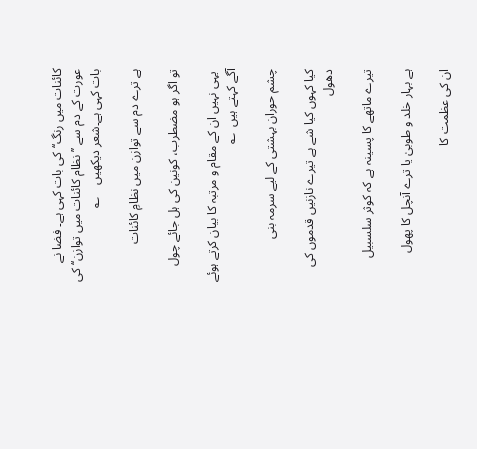کائنات میں رنگ‘‘کی بات کہی ہے۔ فضا نے عورت کے دم سے ’’نظام کائنات میں توازن‘‘ کی بات کہی ہے۔شعر دیکھیں    ؎

ہے ترے دم سے توازن میں نظامِ کائنات

تو اگر ہو مضطرب، کونین کی ہل جائے چول

 یہی نہیں ان کے مقام و مرتبہ کا بیان کرتے ہوئے آگے کہتے ہیں  ؎

چشم حوران بہشتی کے لیے سرمہ بنی

کیا کہوں کیا شے ہے تیرے نازنیں قدموں کی دھول

تیرے ماتھے کا پسینہ ہے کہ کوثر سلسبیل

ہے بہار خلد و طوبیٰ یا ترے آنچل کا پھول

ان کی عظمت کا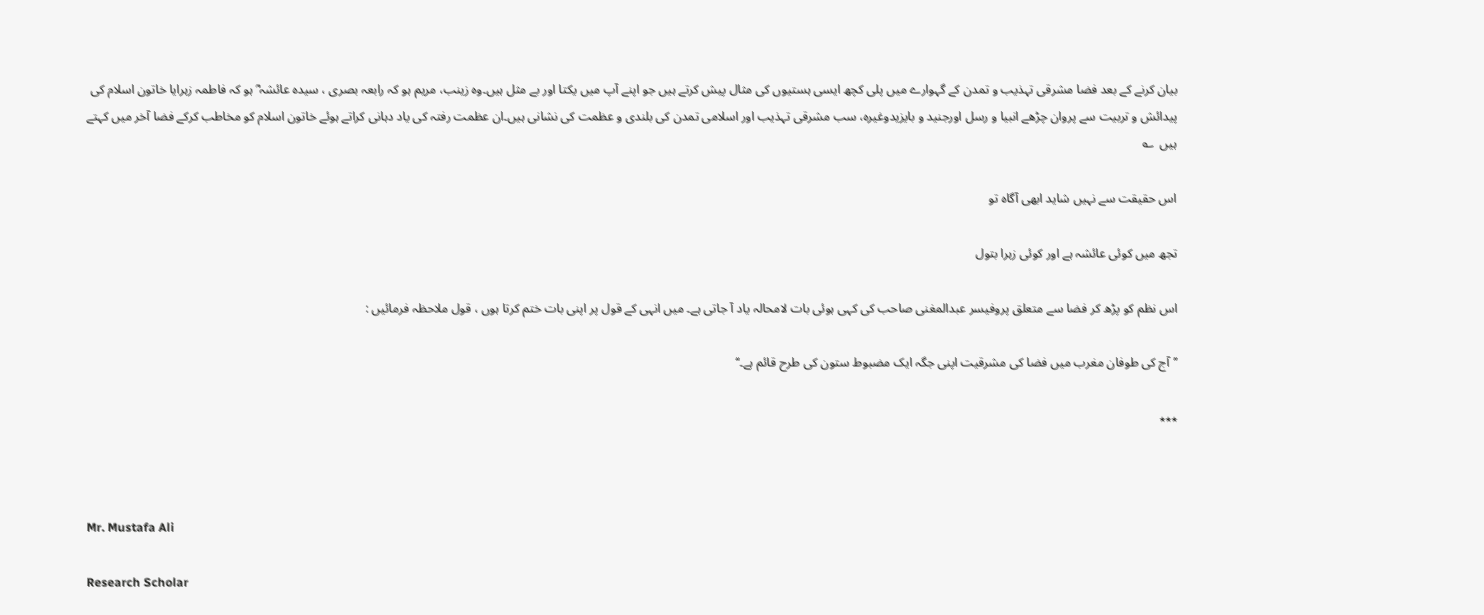بیان کرنے کے بعد فضا مشرقی تہذیب و تمدن کے گہوارے میں پلی کچھ ایسی ہستیوں کی مثال پیش کرتے ہیں جو اپنے آپ میں یکتا اور بے مثل ہیں۔وہ زینب، مریم ہو کہ رابعہ بصری ، سیدہ عائشہ ؓ ہو کہ فاطمہ زہرایا خاتون اسلام کی پیدائش و تربیت سے پروان چڑھے انبیا و رسل اورجنید و بایزیدوغیرہ، سب مشرقی تہذیب اور اسلامی تمدن کی بلندی و عظمت کی نشانی ہیں۔ان عظمت رفتہ کی یاد دہانی کراتے ہوئے خاتون اسلام کو مخاطب کرکے فضا آخر میں کہتے ہیں  ؎

اس حقیقت سے نہیں شاید ابھی آگاہ تو

تجھ میں کوئی عائشہ ہے اور کوئی زہرا بتول

اس نظم کو پڑھ کر فضا سے متعلق پروفیسر عبدالمغنی صاحب کی کہی ہوئی بات لامحالہ یاد آ جاتی ہے۔ میں انہی کے قول پر اپنی بات ختم کرتا ہوں ، قول ملاحظہ فرمائیں :

’’آج کی طوفان مغرب میں فضا کی مشرقیت اپنی جگہ ایک مضبوط ستون کی طرح قائم ہے۔‘‘

٭٭٭



Mr. Mustafa Ali

Research Scholar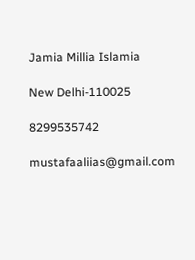Jamia Millia Islamia

New Delhi-110025

8299535742

mustafaaliias@gmail.com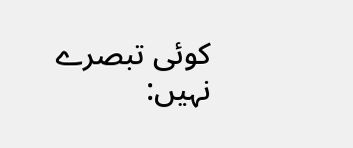کوئی تبصرے نہیں: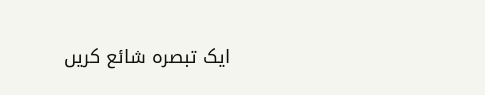ایک تبصرہ شائع کریں